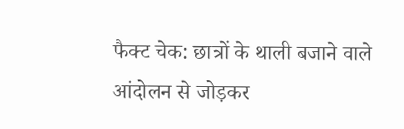फैक्ट चेक: छात्रों के थाली बजाने वाले आंदोलन से जोड़कर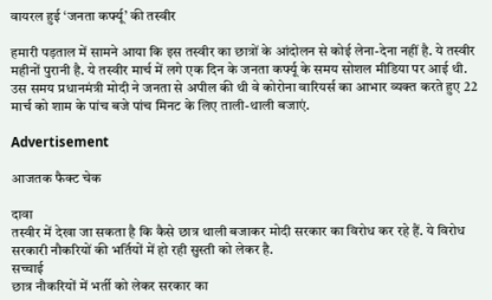वायरल हुई ‘जनता कर्फ्यू’ की तस्वीर

हमारी पड़ताल में सामने आया कि इस तस्वीर का छात्रों के आंदोलन से कोई लेना-देना नहीं है. ये तस्वीर महीनों पुरानी है. ये तस्वीर मार्च में लगे एक दिन के जनता कर्फ्यू के समय सोशल मीडिया पर आई थी. उस समय प्रधानमंत्री मोदी ने जनता से अपील की थी वे कोरोना वारियर्स का आभार व्यक्त करते हुए 22 मार्च को शाम के पांच बजे पांच मिनट के लिए ताली-थाली बजाएं.

Advertisement

आजतक फैक्ट चेक

दावा
तस्वीर में देखा जा सकता है कि कैसे छात्र थाली बजाकर मोदी सरकार का विरोध कर रहे हैं. ये विरोध सरकारी नौकरियों की भर्तियों में हो रही सुस्ती को लेकर है.
सच्चाई
छात्र नौकरियों में भर्ती को लेकर सरकार का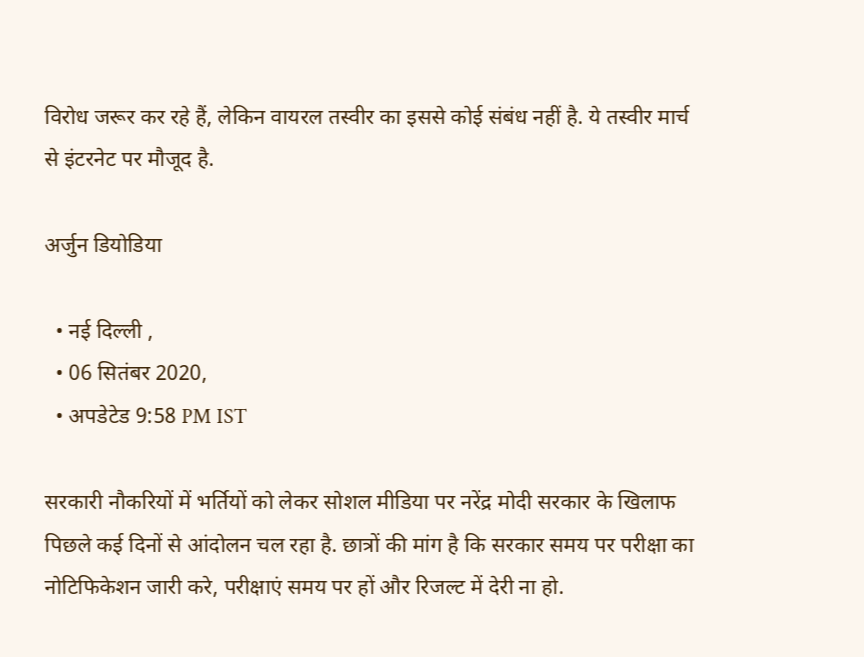विरोध जरूर कर रहे हैं, लेकिन वायरल तस्वीर का इससे कोई संबंध नहीं है. ये तस्वीर मार्च से इंटरनेट पर मौजूद है.

अर्जुन डियोडिया

  • नई दिल्ली ,
  • 06 सितंबर 2020,
  • अपडेटेड 9:58 PM IST

सरकारी नौकरियों में भर्तियों को लेकर सोशल मीडिया पर नरेंद्र मोदी सरकार के खिलाफ पिछले कई दिनों से आंदोलन चल रहा है. छात्रों की मांग है कि सरकार समय पर परीक्षा का नोटिफिकेशन जारी करे, परीक्षाएं समय पर हों और रिजल्ट में देरी ना हो.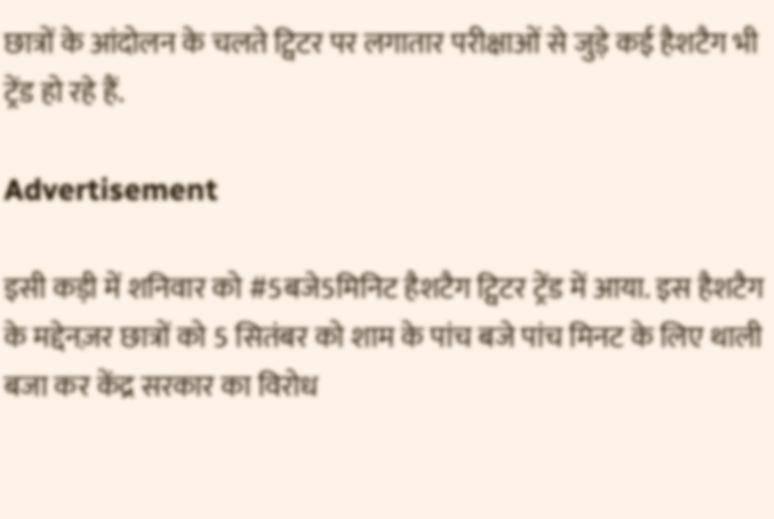छात्रों के आंदोलन के चलते ट्विटर पर लगातार परीक्षाओं से जुड़े कई हैशटैग भी ट्रेंड हो रहे हैं.

Advertisement

इसी कड़ी में शनिवार को #5बजे5मिनिट हैशटैग ट्विटर ट्रेंड में आया. इस हैशटैग के मद्देनज़र छात्रों को 5 सितंबर को शाम के पांच बजे पांच मिनट के लिए थाली बजा कर केंद्र सरकार का विरोध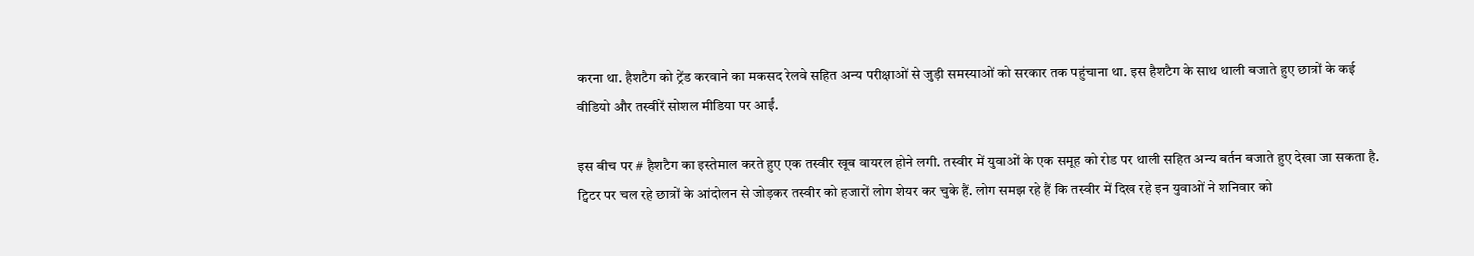करना था. हैशटैग को ट्रेंड करवाने का मकसद रेलवे सहित अन्य परीक्षाओं से जुड़ी समस्याओं को सरकार तक पहुंचाना था. इस हैशटैग के साथ थाली बजाते हुए छात्रों के कई वीडियो और तस्वीरें सोशल मीडिया पर आईं.

इस बीच पर # हैशटैग का इस्तेमाल करते हुए एक तस्वीर खूब वायरल होने लगी. तस्वीर में युवाओं के एक समूह को रोड पर थाली सहित अन्य बर्तन बजाते हुए देखा जा सकता है. ट्विटर पर चल रहे छात्रों के आंदोलन से जोड़कर तस्वीर को हजारों लोग शेयर कर चुके हैं. लोग समझ रहे हैं कि तस्वीर में दिख रहे इन युवाओं ने शनिवार को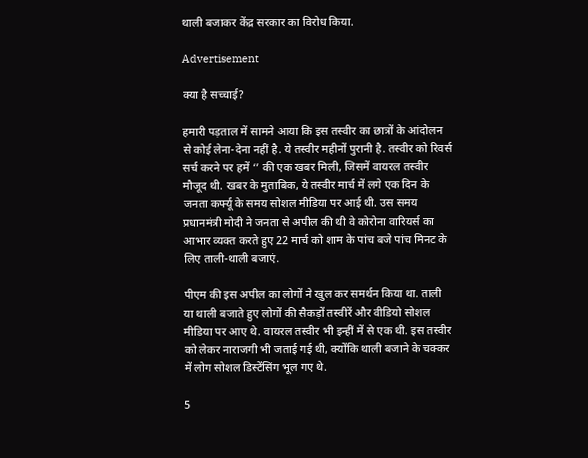थाली बजाकर केंद्र सरकार का विरोध किया.

Advertisement

क्या है सच्चाई?

हमारी पड़ताल में सामने आया कि इस तस्वीर का छात्रों के आंदोलन से कोई लेना-देना नहीं है. ये तस्वीर महीनों पुरानी है. तस्वीर को रिवर्स सर्च करने पर हमें ‘’ की एक खबर मिली, जिसमें वायरल तस्वीर मौजूद थी. खबर के मुताबिक, ये तस्वीर मार्च में लगे एक दिन के जनता कर्फ्यू के समय सोशल मीडिया पर आई थी. उस समय प्रधानमंत्री मोदी ने जनता से अपील की थी वे कोरोना वारियर्स का आभार व्यक्त करते हुए 22 मार्च को शाम के पांच बजे पांच मिनट के लिए ताली-थाली बजाएं.

पीएम की इस अपील का लोगों ने खुल कर समर्थन किया था. ताली या थाली बजाते हुए लोगों की सैकड़ों तस्वीरें और वीडियो सोशल मीडिया पर आए थे. वायरल तस्वीर भी इन्हीं में से एक थी. इस तस्वीर को लेकर नाराजगी भी जताई गई थी, क्योंकि थाली बजाने के चक्कर में लोग सोशल डिस्टेंसिंग भूल गए थे.

5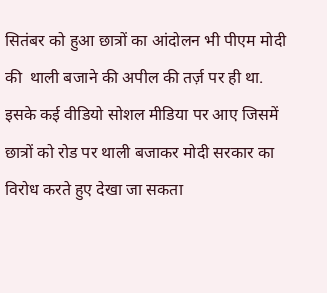सितंबर को हुआ छात्रों का आंदोलन भी पीएम मोदी की  थाली बजाने की अपील की तर्ज़ पर ही था. इसके कई वीडियो सोशल मीडिया पर आए जिसमें छात्रों को रोड पर थाली बजाकर मोदी सरकार का विरोध करते हुए देखा जा सकता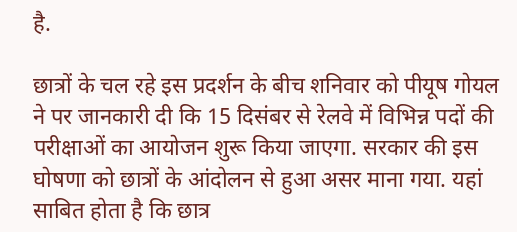है.

छात्रों के चल रहे इस प्रदर्शन के बीच शनिवार को पीयूष गोयल ने पर जानकारी दी कि 15 दिसंबर से रेलवे में विभिन्न पदों की परीक्षाओं का आयोजन शुरू किया जाएगा. सरकार की इस घोषणा को छात्रों के आंदोलन से हुआ असर माना गया. यहां साबित होता है कि छात्र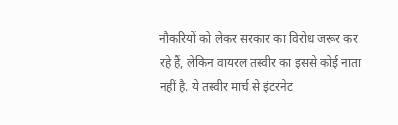नौकरियों को लेकर सरकार का विरोध जरूर कर रहे हैं, लेकिन वायरल तस्वीर का इससे कोई नाता नहीं है. ये तस्वीर मार्च से इंटरनेट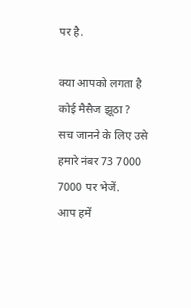पर है.

क्या आपको लगता है कोई मैसैज झूठा ?
सच जानने के लिए उसे हमारे नंबर 73 7000 7000 पर भेजें.
आप हमें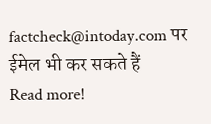factcheck@intoday.com पर ईमेल भी कर सकते हैं
Read more!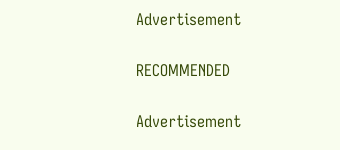Advertisement

RECOMMENDED

Advertisement